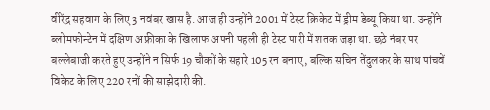वीरेंद्र सहवाग के लिए 3 नवंबर खास है. आज ही उन्होंने 2001 में टेस्ट क्रिकेट में ड्रीम डेब्यू किया था. उन्होंने ब्लोमफोन्टेन में दक्षिण अफ्रीका के खिलाफ अपनी पहली ही टेस्ट पारी में शतक जड़ा था. छठे नंबर पर बल्लेबाजी करते हुए उन्होंने न सिर्फ 19 चौकों के सहारे 105 रन बनाए, बल्कि सचिन तेंदुलकर के साथ पांचवें विकेट के लिए 220 रनों की साझेदारी की.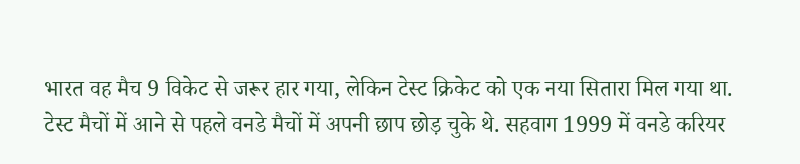भारत वह मैच 9 विकेट से जरूर हार गया, लेकिन टेस्ट क्रिकेट को एक नया सितारा मिल गया था.
टेस्ट मैचों में आने से पहले वनडे मैचों में अपनी छाप छोड़ चुके थे. सहवाग 1999 में वनडे करियर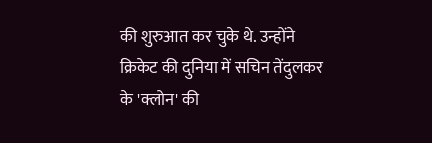की शुरुआत कर चुके थे. उन्होंने क्रिकेट की दुनिया में सचिन तेंदुलकर के 'क्लोन' की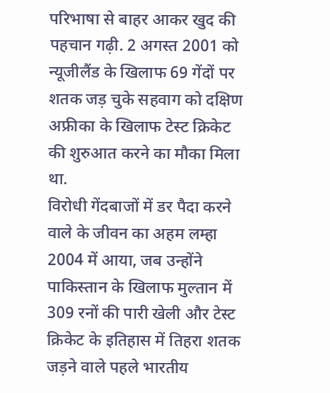परिभाषा से बाहर आकर खुद की पहचान गढ़ी. 2 अगस्त 2001 को न्यूजीलैंड के खिलाफ 69 गेंदों पर शतक जड़ चुके सहवाग को दक्षिण अफ्रीका के खिलाफ टेस्ट क्रिकेट की शुरुआत करने का मौका मिला था.
विरोधी गेंदबाजों में डर पैदा करने वाले के जीवन का अहम लम्हा 2004 में आया, जब उन्होंने पाकिस्तान के खिलाफ मुल्तान में 309 रनों की पारी खेली और टेस्ट क्रिकेट के इतिहास में तिहरा शतक जड़ने वाले पहले भारतीय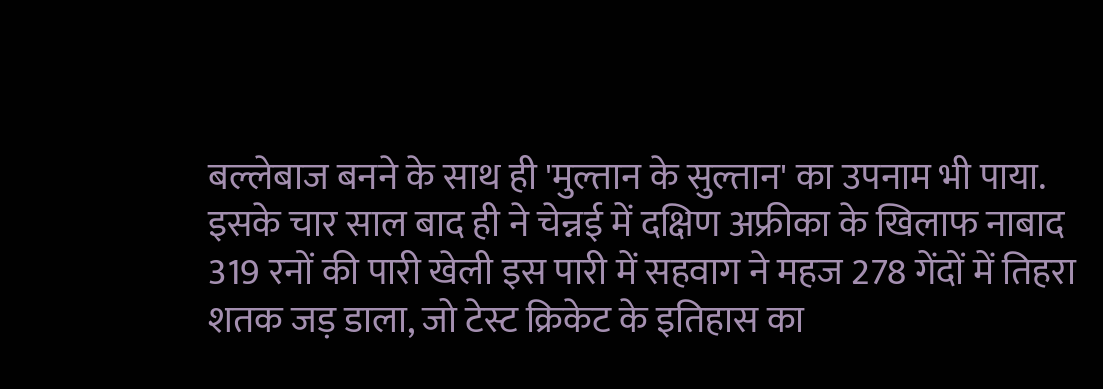बल्लेबाज बनने के साथ ही 'मुल्तान के सुल्तान' का उपनाम भी पाया.
इसके चार साल बाद ही ने चेन्नई में दक्षिण अफ्रीका के खिलाफ नाबाद 319 रनों की पारी खेली इस पारी में सहवाग ने महज 278 गेंदों में तिहरा शतक जड़ डाला, जो टेस्ट क्रिकेट के इतिहास का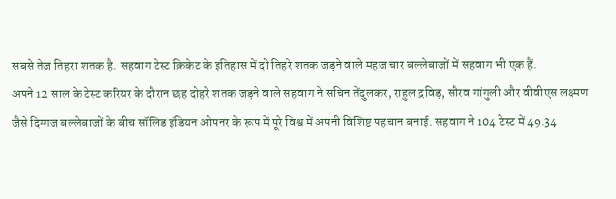सबसे तेज तिहरा शतक है. सहवाग टेस्ट क्रिकेट के इतिहास में दो तिहरे शतक जड़ने वाले महज चार बल्लेबाजों में सहवाग भी एक हैं.
अपने 12 साल के टेस्ट करियर के दौरान छह दोहरे शतक जड़ने वाले सहवाग ने सचिन तेंदुलकर, राहुल द्रविड़, सौरव गांगुली और वीवीएस लक्ष्मण जैसे दिग्गज बल्लेबाजों के बीच सॉलिड इंडियन ओपनर के रूप में पूरे विश्व में अपनी विशिष्ट पहचान बनाई. सहवाग ने 104 टेस्ट में 49.34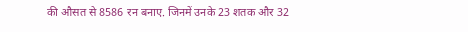की औसत से 8586 रन बनाए. जिनमें उनके 23 शतक और 32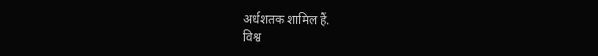अर्धशतक शामिल हैं.
विश्व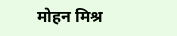मोहन मिश्र